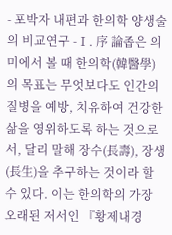- 포박자 내편과 한의학 양생술의 비교연구 -Ⅰ. 序 論좁은 의미에서 볼 때 한의학(韓醫學)의 목표는 무엇보다도 인간의 질병을 예방, 치유하여 건강한 삶을 영위하도록 하는 것으로서, 달리 말해 장수(長壽), 장생(長生)을 추구하는 것이라 할 수 있다. 이는 한의학의 가장 오래된 저서인 『황제내경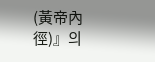(黃帝內徑)』의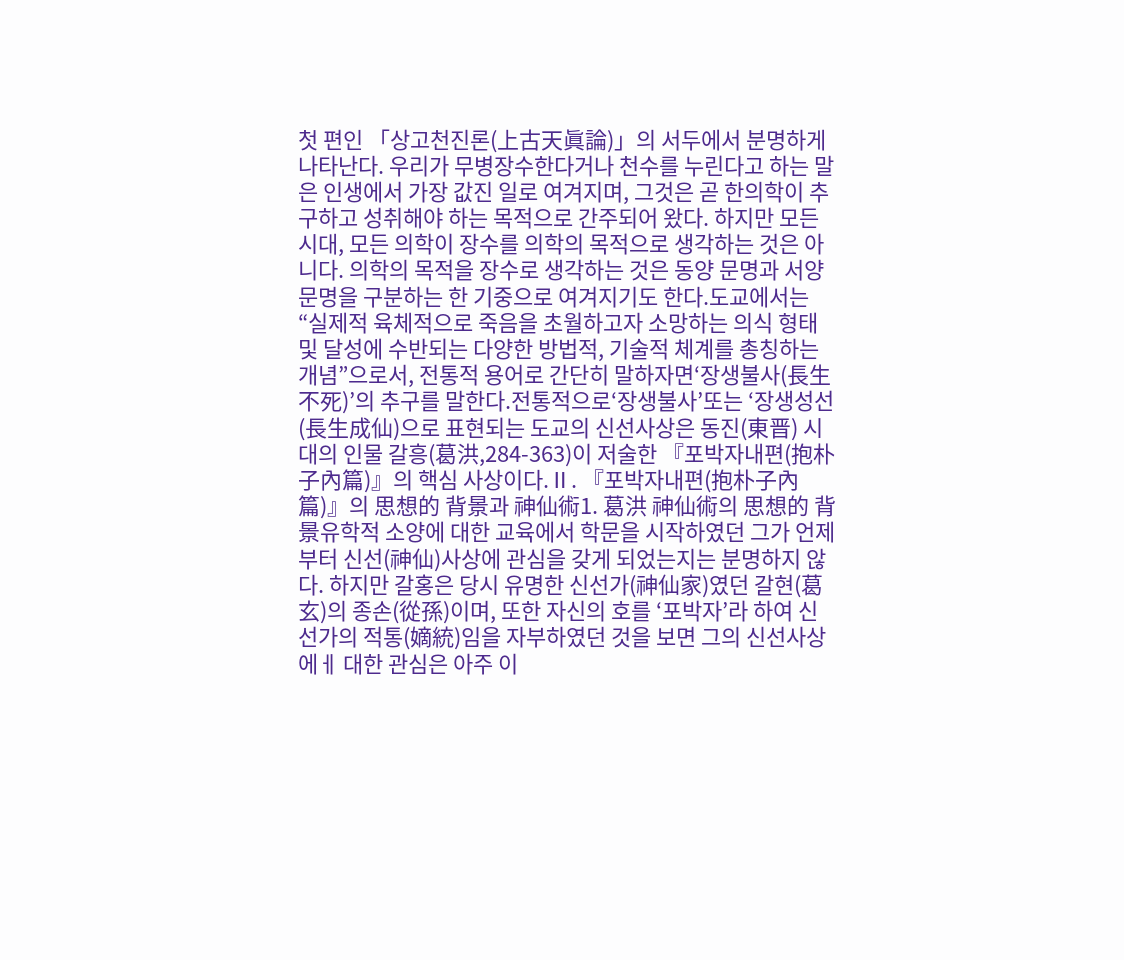첫 편인 「상고천진론(上古天眞論)」의 서두에서 분명하게 나타난다. 우리가 무병장수한다거나 천수를 누린다고 하는 말은 인생에서 가장 값진 일로 여겨지며, 그것은 곧 한의학이 추구하고 성취해야 하는 목적으로 간주되어 왔다. 하지만 모든 시대, 모든 의학이 장수를 의학의 목적으로 생각하는 것은 아니다. 의학의 목적을 장수로 생각하는 것은 동양 문명과 서양 문명을 구분하는 한 기중으로 여겨지기도 한다.도교에서는 “실제적 육체적으로 죽음을 초월하고자 소망하는 의식 형태 및 달성에 수반되는 다양한 방법적, 기술적 체계를 총칭하는 개념”으로서, 전통적 용어로 간단히 말하자면‘장생불사(長生不死)’의 추구를 말한다.전통적으로‘장생불사’또는 ‘장생성선(長生成仙)으로 표현되는 도교의 신선사상은 동진(東晋) 시대의 인물 갈흥(葛洪,284-363)이 저술한 『포박자내편(抱朴子內篇)』의 핵심 사상이다.Ⅱ. 『포박자내편(抱朴子內篇)』의 思想的 背景과 神仙術1. 葛洪 神仙術의 思想的 背景유학적 소양에 대한 교육에서 학문을 시작하였던 그가 언제부터 신선(神仙)사상에 관심을 갖게 되었는지는 분명하지 않다. 하지만 갈홍은 당시 유명한 신선가(神仙家)였던 갈현(葛玄)의 종손(從孫)이며, 또한 자신의 호를 ‘포박자’라 하여 신선가의 적통(嫡統)임을 자부하였던 것을 보면 그의 신선사상에ㅔ 대한 관심은 아주 이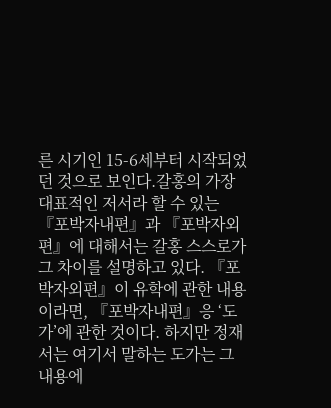른 시기인 15-6세부터 시작되었던 것으로 보인다.갈홍의 가장 대표적인 저서라 할 수 있는 『포박자내편』과 『포박자외편』에 대해서는 갈홍 스스로가 그 차이를 설명하고 있다. 『포박자외편』이 유학에 관한 내용이라면, 『포박자내편』응 ‘도가’에 관한 것이다. 하지만 정재서는 여기서 말하는 도가는 그 내용에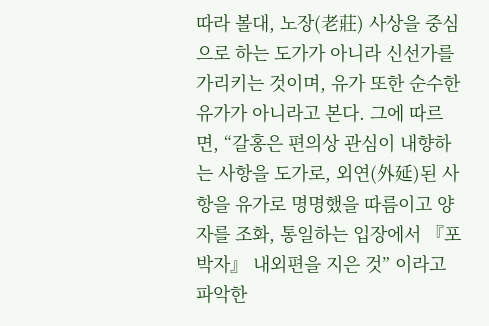따라 볼대, 노장(老莊) 사상을 중심으로 하는 도가가 아니라 신선가를 가리키는 것이며, 유가 또한 순수한 유가가 아니라고 본다. 그에 따르면, “갈홍은 편의상 관심이 내향하는 사항을 도가로, 외연(外延)된 사항을 유가로 명명했을 따름이고 양자를 조화, 통일하는 입장에서 『포박자』 내외편을 지은 것” 이라고 파악한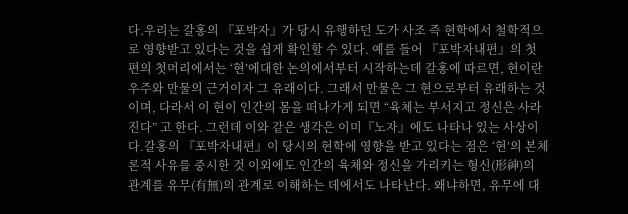다.우리는 갈홍의 『포박자』가 당시 유행하던 도가 사조 즉 현학에서 철학적으로 영향받고 있다는 것을 쉽게 확인할 수 있다. 예를 들어 『포박자내편』의 첫 편의 첫머리에서는 ‘현’에대한 논의에서부터 시작하는데 갈홍에 따르면, 현이란 우주와 만물의 근거이자 그 유래이다. 그래서 만물은 그 현으로부터 유래하는 것이며, 다라서 이 현이 인간의 몸을 떠나가게 되면 “육체는 부서지고 정신은 사라진다” 고 한다. 그런데 이와 같은 생각은 이미『노자』에도 나타나 있는 사상이다.갈홍의 『포박자내편』이 당시의 현학에 영향을 받고 있다는 점은 ‘현’의 본체론적 사유를 중시한 것 이외에도 인간의 육체와 정신을 가리키는 형신(形神)의 관계를 유무(有無)의 관계로 이해하는 데에서도 나타난다. 왜냐하면, 유무에 대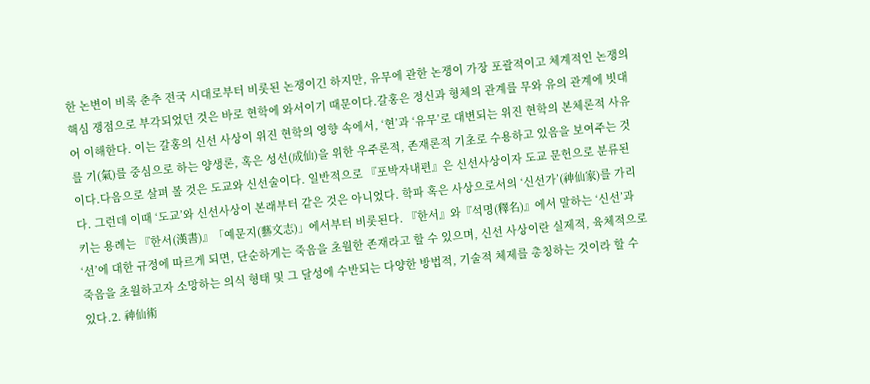한 논변이 비록 춘추 전국 시대로부터 비롯된 논쟁이긴 하지만, 유무에 관한 논쟁이 가장 포괄적이고 체계적인 논쟁의 핵심 쟁점으로 부각되었던 것은 바로 현학에 와서이기 때문이다.갈홍은 정신과 형체의 관계를 무와 유의 관계에 빗대어 이해한다. 이는 갈홍의 신선 사상이 위진 현학의 영향 속에서, ‘현’과 ‘유무’로 대변되는 위진 현학의 본체론적 사유를 기(氣)를 중심으로 하는 양생론, 혹은 성선(成仙)을 위한 우주론적, 존재론적 기초로 수용하고 있음을 보여주는 것이다.다음으로 살펴 볼 것은 도교와 신선술이다. 일반적으로 『포박자내편』은 신선사상이자 도교 문헌으로 분류된다. 그런데 이때 ‘도교’와 신선사상이 본래부터 같은 것은 아니었다. 학파 혹은 사상으로서의 ‘신선가’(神仙家)를 가리키는 용례는 『한서(漢書)』「예문지(藝文志)」에서부터 비롯된다. 『한서』와『석명(釋名)』에서 말하는 ‘신선’과 ‘선’에 대한 규정에 따르게 되면, 단순하게는 죽음을 초월한 존재라고 할 수 있으며, 신선 사상이란 실제적, 육체적으로 죽음을 초월하고자 소망하는 의식 형태 및 그 달성에 수반되는 다양한 방법적, 기술적 체제를 총칭하는 것이라 할 수 있다.2. 神仙術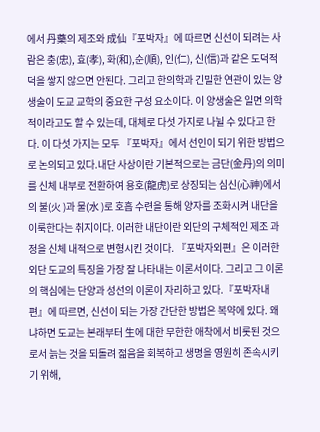에서 丹藥의 제조와 成仙『포박자』에 따르면 신선이 되려는 사람은 충(忠), 효(孝), 화(和),순(順), 인(仁), 신(信)과 같은 도덕적 덕을 쌓지 않으면 안된다. 그리고 한의학과 긴밀한 연관이 있는 양생술이 도교 교학의 중요한 구성 요소이다. 이 양생술은 일면 의학적이라고도 할 수 있는데, 대체로 다섯 가지로 나뉠 수 있다고 한다. 이 다섯 가지는 모두 『포박자』에서 선인이 되기 위한 방법으로 논의되고 있다.내단 사상이란 기본적으로는 금단(金丹)의 의미를 신체 내부로 전환하여 용호(龍虎)로 상징되는 심신(心神)에서의 불(火 )과 물(水 )로 호흡 수련을 통해 양자를 조화시켜 내단을 이룩한다는 취지이다. 이러한 내단이란 외단의 구체적인 제조 과정을 신체 내적으로 변형시킨 것이다. 『포박자외편』은 이러한 외단 도교의 특징을 가장 잘 나타내는 이론서이다. 그리고 그 이론의 핵심에는 단양과 성선의 이론이 자리하고 있다.『포박자내편』에 따르면, 신선이 되는 가장 간단한 방법은 복약에 있다. 왜냐하면 도교는 본래부터 生에 대한 무한한 애착에서 비롯된 것으로서 늙는 것을 되돌려 젊음을 회복하고 생명을 영원히 존속시키기 위해,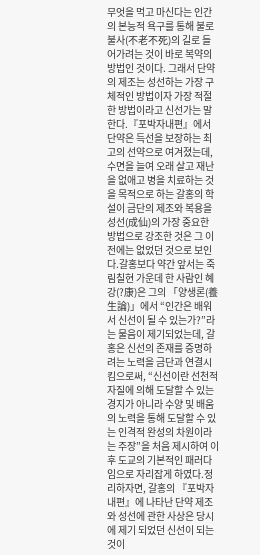무엇을 먹고 마신다는 인간의 본능적 욕구를 통해 불로불사(不老不死)의 길로 들어가려는 것이 바로 복약의 방법인 것이다. 그래서 단약의 제조는 성선하는 가장 구체적인 방법이자 가장 적절한 방법이라고 신선가는 말한다.『포박자내편』에서 단약은 득선을 보장하는 최고의 선약으로 여겨졌는데, 수면을 늘여 오래 살고 재난을 없애고 병을 치료하는 것을 목적으로 하는 갈홍의 학설이 금단의 제조와 복용을 성선(成仙)의 가장 중요한 방법으로 강조한 것은 그 이전에는 없었던 것으로 보인다.갈홍보다 약간 앞서는 죽림칠현 가운데 한 사람인 혜강(?康)은 그의 「양생론(養生論)」에서 “인간은 배워서 신선이 될 수 있는가?”라는 물음이 제기되었는데, 갈홍은 신선의 존재를 증명하려는 노력을 금단과 연결시킴으로써, “신선이란 선천적 자질에 의해 도달할 수 있는 경지가 아니라 수양 및 배움의 노력을 통해 도달할 수 있는 인격적 완성의 차원이라는 주장”을 처음 제시하여 이후 도교의 기본적인 패러다임으로 자리잡게 하였다.정리하자면, 갈홍의 『포박자내편』에 나타난 단약 제조와 성선에 관한 사상은 당시에 제기 되었던 신선이 되는 것이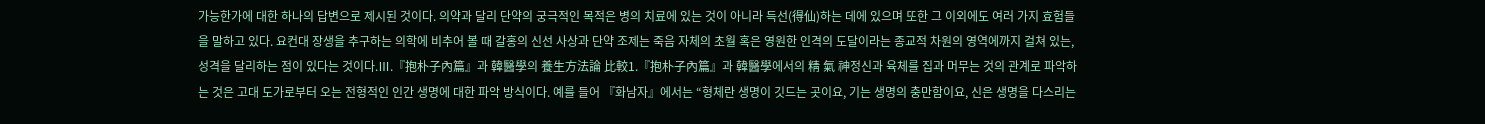가능한가에 대한 하나의 답변으로 제시된 것이다. 의약과 달리 단약의 궁극적인 목적은 병의 치료에 있는 것이 아니라 득선(得仙)하는 데에 있으며 또한 그 이외에도 여러 가지 효험들을 말하고 있다. 요컨대 장생을 추구하는 의학에 비추어 볼 때 갈홍의 신선 사상과 단약 조제는 죽음 자체의 초월 혹은 영원한 인격의 도달이라는 종교적 차원의 영역에까지 걸쳐 있는, 성격을 달리하는 점이 있다는 것이다.Ⅲ.『抱朴子內篇』과 韓醫學의 養生方法論 比較1.『抱朴子內篇』과 韓醫學에서의 精 氣 神정신과 육체를 집과 머무는 것의 관계로 파악하는 것은 고대 도가로부터 오는 전형적인 인간 생명에 대한 파악 방식이다. 예를 들어 『화남자』에서는 “형체란 생명이 깃드는 곳이요, 기는 생명의 충만함이요, 신은 생명을 다스리는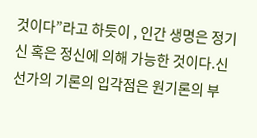것이다”라고 하듯이 , 인간 생명은 정기신 혹은 정신에 의해 가능한 것이다.신선가의 기론의 입각점은 원기론의 부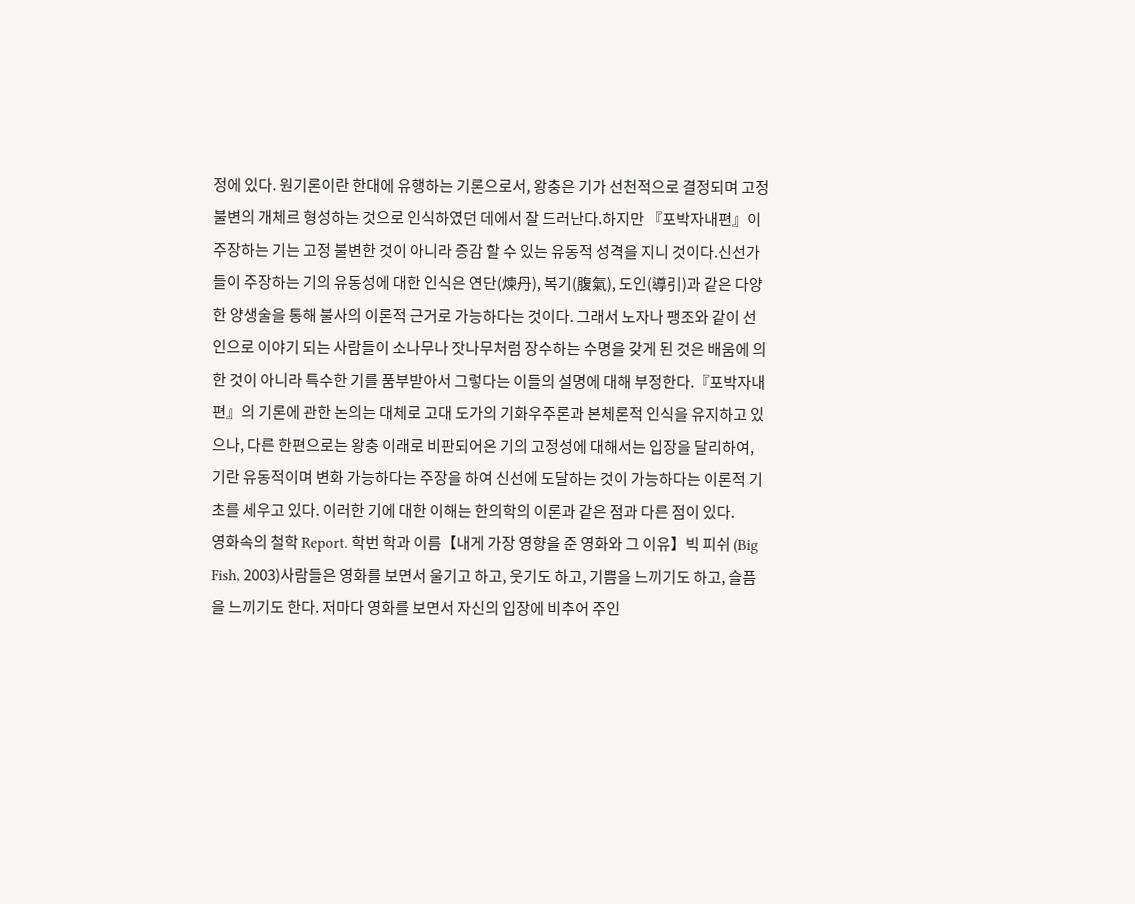정에 있다. 원기론이란 한대에 유행하는 기론으로서, 왕충은 기가 선천적으로 결정되며 고정 불변의 개체르 형성하는 것으로 인식하였던 데에서 잘 드러난다.하지만 『포박자내편』이 주장하는 기는 고정 불변한 것이 아니라 증감 할 수 있는 유동적 성격을 지니 것이다.신선가들이 주장하는 기의 유동성에 대한 인식은 연단(煉丹), 복기(腹氣), 도인(導引)과 같은 다양한 양생술을 통해 불사의 이론적 근거로 가능하다는 것이다. 그래서 노자나 팽조와 같이 선인으로 이야기 되는 사람들이 소나무나 잣나무처럼 장수하는 수명을 갖게 된 것은 배움에 의한 것이 아니라 특수한 기를 품부받아서 그렇다는 이들의 설명에 대해 부정한다.『포박자내편』의 기론에 관한 논의는 대체로 고대 도가의 기화우주론과 본체론적 인식을 유지하고 있으나, 다른 한편으로는 왕충 이래로 비판되어온 기의 고정성에 대해서는 입장을 달리하여, 기란 유동적이며 변화 가능하다는 주장을 하여 신선에 도달하는 것이 가능하다는 이론적 기초를 세우고 있다. 이러한 기에 대한 이해는 한의학의 이론과 같은 점과 다른 점이 있다.
영화속의 철학 Report. 학번 학과 이름【내게 가장 영향을 준 영화와 그 이유】빅 피쉬 (Big Fish, 2003)사람들은 영화를 보면서 울기고 하고, 웃기도 하고, 기쁨을 느끼기도 하고, 슬픔을 느끼기도 한다. 저마다 영화를 보면서 자신의 입장에 비추어 주인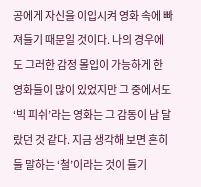공에게 자신을 이입시켜 영화 속에 빠져들기 때문일 것이다. 나의 경우에도 그러한 감정 몰입이 가능하게 한 영화들이 많이 있었지만 그 중에서도 ‘빅 피쉬’라는 영화는 그 감동이 남 달랐던 것 같다. 지금 생각해 보면 흔히들 말하는 ‘철’이라는 것이 들기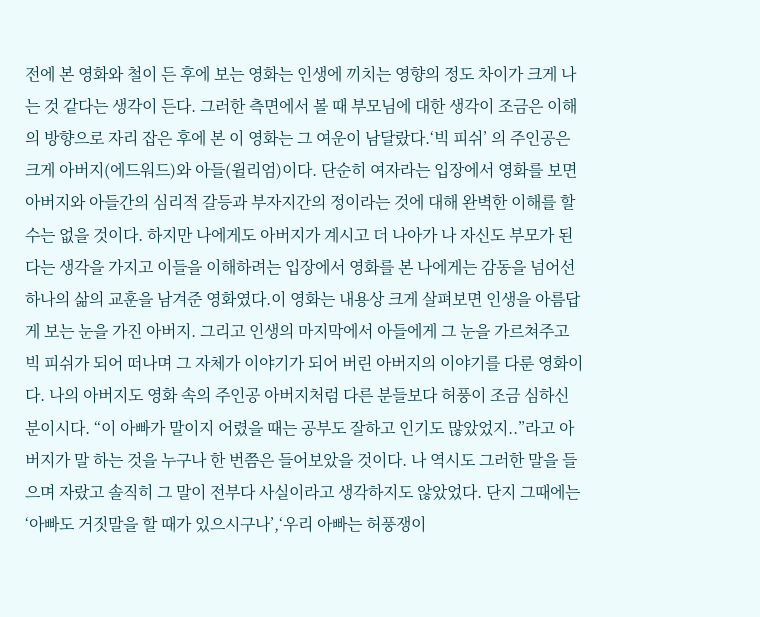전에 본 영화와 철이 든 후에 보는 영화는 인생에 끼치는 영향의 정도 차이가 크게 나는 것 같다는 생각이 든다. 그러한 측면에서 볼 때 부모님에 대한 생각이 조금은 이해의 방향으로 자리 잡은 후에 본 이 영화는 그 여운이 남달랐다.‘빅 피쉬’ 의 주인공은 크게 아버지(에드워드)와 아들(윌리엄)이다. 단순히 여자라는 입장에서 영화를 보면 아버지와 아들간의 심리적 갈등과 부자지간의 정이라는 것에 대해 완벽한 이해를 할 수는 없을 것이다. 하지만 나에게도 아버지가 계시고 더 나아가 나 자신도 부모가 된다는 생각을 가지고 이들을 이해하려는 입장에서 영화를 본 나에게는 감동을 넘어선 하나의 삶의 교훈을 남겨준 영화였다.이 영화는 내용상 크게 살펴보면 인생을 아름답게 보는 눈을 가진 아버지. 그리고 인생의 마지막에서 아들에게 그 눈을 가르쳐주고 빅 피쉬가 되어 떠나며 그 자체가 이야기가 되어 버린 아버지의 이야기를 다룬 영화이다. 나의 아버지도 영화 속의 주인공 아버지처럼 다른 분들보다 허풍이 조금 심하신 분이시다. “이 아빠가 말이지 어렸을 때는 공부도 잘하고 인기도 많았었지..”라고 아버지가 말 하는 것을 누구나 한 번쯤은 들어보았을 것이다. 나 역시도 그러한 말을 들으며 자랐고 솔직히 그 말이 전부다 사실이라고 생각하지도 않았었다. 단지 그때에는‘아빠도 거짓말을 할 때가 있으시구나’,‘우리 아빠는 허풍쟁이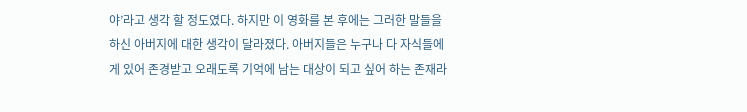야’라고 생각 할 정도였다. 하지만 이 영화를 본 후에는 그러한 말들을 하신 아버지에 대한 생각이 달라졌다. 아버지들은 누구나 다 자식들에게 있어 존경받고 오래도록 기억에 남는 대상이 되고 싶어 하는 존재라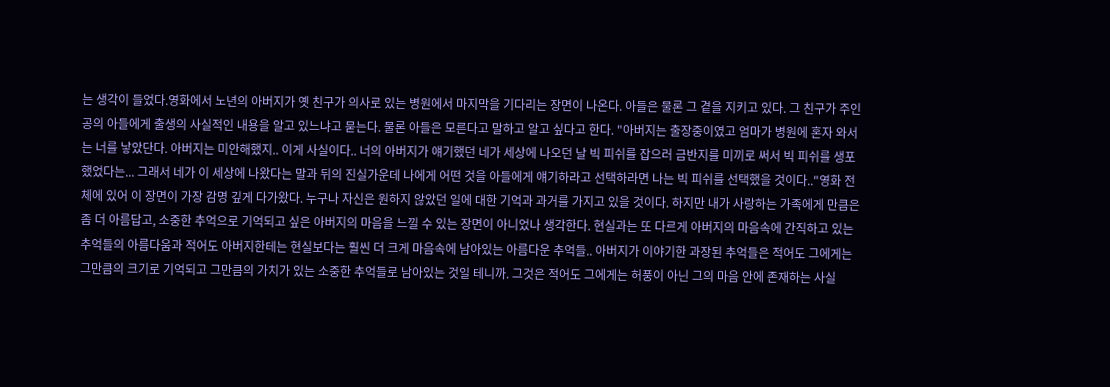는 생각이 들었다.영화에서 노년의 아버지가 옛 친구가 의사로 있는 병원에서 마지막을 기다리는 장면이 나온다. 아들은 물론 그 곁을 지키고 있다. 그 친구가 주인공의 아들에게 출생의 사실적인 내용을 알고 있느냐고 묻는다. 물론 아들은 모른다고 말하고 알고 싶다고 한다. "아버지는 출장중이였고 엄마가 병원에 혼자 와서는 너를 낳았단다. 아버지는 미안해했지.. 이게 사실이다.. 너의 아버지가 얘기했던 네가 세상에 나오던 날 빅 피쉬를 잡으러 금반지를 미끼로 써서 빅 피쉬를 생포했었다는... 그래서 네가 이 세상에 나왔다는 말과 뒤의 진실가운데 나에게 어떤 것을 아들에게 얘기하라고 선택하라면 나는 빅 피쉬를 선택했을 것이다.."영화 전체에 있어 이 장면이 가장 감명 깊게 다가왔다. 누구나 자신은 원하지 않았던 일에 대한 기억과 과거를 가지고 있을 것이다. 하지만 내가 사랑하는 가족에게 만큼은 좀 더 아름답고, 소중한 추억으로 기억되고 싶은 아버지의 마음을 느낄 수 있는 장면이 아니었나 생각한다. 현실과는 또 다르게 아버지의 마음속에 간직하고 있는 추억들의 아름다움과 적어도 아버지한테는 현실보다는 훨씬 더 크게 마음속에 남아있는 아름다운 추억들.. 아버지가 이야기한 과장된 추억들은 적어도 그에게는 그만큼의 크기로 기억되고 그만큼의 가치가 있는 소중한 추억들로 남아있는 것일 테니까. 그것은 적어도 그에게는 허풍이 아닌 그의 마음 안에 존재하는 사실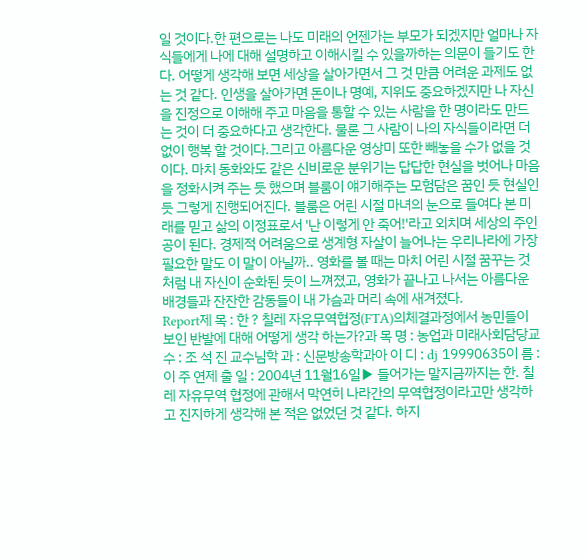일 것이다.한 편으로는 나도 미래의 언젠가는 부모가 되겠지만 얼마나 자식들에게 나에 대해 설명하고 이해시킬 수 있을까하는 의문이 들기도 한다. 어떻게 생각해 보면 세상을 살아가면서 그 것 만큼 어려운 과제도 없는 것 같다. 인생을 살아가면 돈이나 명예, 지위도 중요하겠지만 나 자신을 진정으로 이해해 주고 마음을 통할 수 있는 사람을 한 명이라도 만드는 것이 더 중요하다고 생각한다. 물론 그 사람이 나의 자식들이라면 더 없이 행복 할 것이다.그리고 아름다운 영상미 또한 빼놓을 수가 없을 것이다. 마치 동화와도 같은 신비로운 분위기는 답답한 현실을 벗어나 마음을 정화시켜 주는 듯 했으며 블룸이 얘기해주는 모험담은 꿈인 듯 현실인 듯 그렇게 진행되어진다. 블룸은 어린 시절 마녀의 눈으로 들여다 본 미래를 믿고 삶의 이정표로서 '난 이렇게 안 죽어!'라고 외치며 세상의 주인공이 된다. 경제적 어려움으로 생계형 자살이 늘어나는 우리나라에 가장 필요한 말도 이 말이 아닐까.. 영화를 볼 때는 마치 어린 시절 꿈꾸는 것처럼 내 자신이 순화된 듯이 느껴졌고, 영화가 끝나고 나서는 아름다운 배경들과 잔잔한 감동들이 내 가슴과 머리 속에 새겨졌다.
Report제 목 : 한 ? 칠레 자유무역협정(FTA)의체결과정에서 농민들이 보인 반발에 대해 어떻게 생각 하는가?과 목 명 : 농업과 미래사회담당교수 : 조 석 진 교수님학 과 : 신문방송학과아 이 디 : dj 19990635이 름 : 이 주 연제 출 일 : 2004년 11월16일▶ 들어가는 말지금까지는 한. 칠레 자유무역 협정에 관해서 막연히 나라간의 무역협정이라고만 생각하고 진지하게 생각해 본 적은 없었던 것 같다. 하지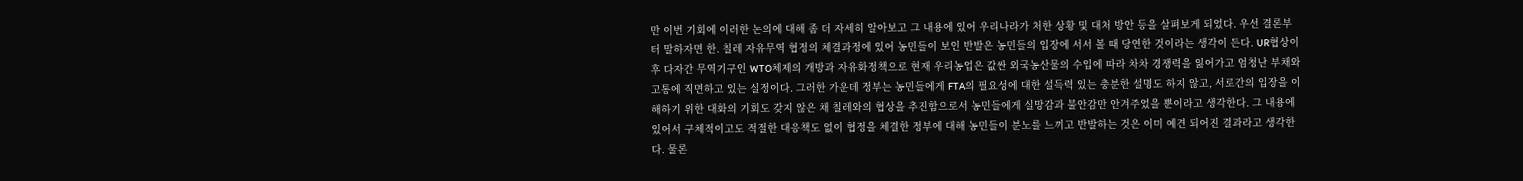만 이번 기회에 이러한 논의에 대해 좀 더 자세히 알아보고 그 내용에 있어 우리나라가 처한 상황 및 대처 방안 등을 살펴보게 되었다. 우선 결론부터 말하자면 한. 칠레 자유무역 협정의 체결과정에 있어 농민들이 보인 반발은 농민들의 입장에 서서 볼 때 당연한 것이라는 생각이 든다. UR협상이후 다자간 무역기구인 WTO체제의 개방과 자유화정책으로 현재 우리농업은 값싼 외국농산물의 수입에 따라 차차 경쟁력을 잃어가고 엄청난 부채와 고통에 직면하고 있는 실정이다. 그러한 가운데 정부는 농민들에게 FTA의 필요성에 대한 설득력 있는 충분한 설명도 하지 않고, 서로간의 입장을 이해하기 위한 대화의 기회도 갖지 않은 채 칠레와의 협상을 추진함으로서 농민들에게 실망감과 불안감만 안겨주었을 뿐이라고 생각한다. 그 내용에 있어서 구체적이고도 적절한 대응책도 없이 협정을 체결한 정부에 대해 농민들이 분노를 느끼고 반발하는 것은 이미 예견 되어진 결과라고 생각한다. 물론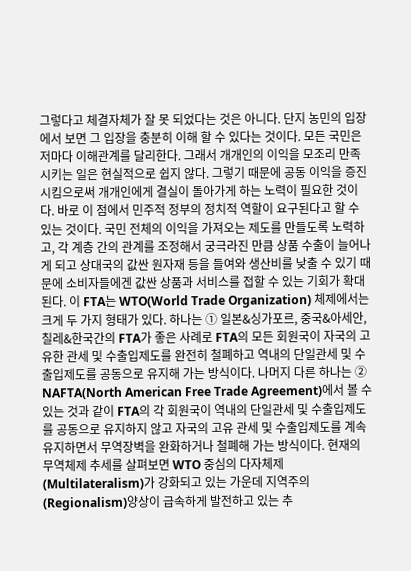그렇다고 체결자체가 잘 못 되었다는 것은 아니다. 단지 농민의 입장에서 보면 그 입장을 충분히 이해 할 수 있다는 것이다. 모든 국민은 저마다 이해관계를 달리한다. 그래서 개개인의 이익을 모조리 만족시키는 일은 현실적으로 쉽지 않다. 그렇기 때문에 공동 이익을 증진시킴으로써 개개인에게 결실이 돌아가게 하는 노력이 필요한 것이다. 바로 이 점에서 민주적 정부의 정치적 역할이 요구된다고 할 수 있는 것이다. 국민 전체의 이익을 가져오는 제도를 만들도록 노력하고, 각 계층 간의 관계를 조정해서 궁극라진 만큼 상품 수출이 늘어나게 되고 상대국의 값싼 원자재 등을 들여와 생산비를 낮출 수 있기 때문에 소비자들에겐 값싼 상품과 서비스를 접할 수 있는 기회가 확대된다. 이 FTA는 WTO(World Trade Organization) 체제에서는 크게 두 가지 형태가 있다. 하나는 ① 일본&싱가포르, 중국&아세안, 칠레&한국간의 FTA가 좋은 사례로 FTA의 모든 회원국이 자국의 고유한 관세 및 수출입제도를 완전히 철폐하고 역내의 단일관세 및 수출입제도를 공동으로 유지해 가는 방식이다. 나머지 다른 하나는 ② NAFTA(North American Free Trade Agreement)에서 볼 수 있는 것과 같이 FTA의 각 회원국이 역내의 단일관세 및 수출입제도를 공동으로 유지하지 않고 자국의 고유 관세 및 수출입제도를 계속 유지하면서 무역장벽을 완화하거나 철폐해 가는 방식이다. 현재의 무역체제 추세를 살펴보면 WTO 중심의 다자체제(Multilateralism)가 강화되고 있는 가운데 지역주의(Regionalism)양상이 급속하게 발전하고 있는 추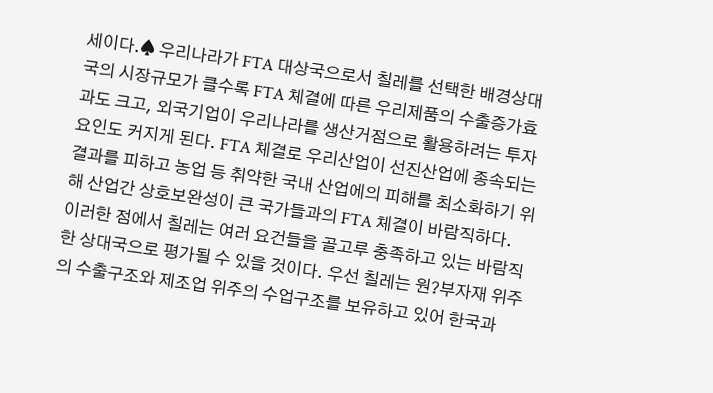세이다.♠ 우리나라가 FTA 대상국으로서 칠레를 선택한 배경상대국의 시장규모가 클수록 FTA 체결에 따른 우리제품의 수출증가효과도 크고, 외국기업이 우리나라를 생산거점으로 활용하려는 투자요인도 커지게 된다. FTA 체결로 우리산업이 선진산업에 종속되는 결과를 피하고 농업 등 취약한 국내 산업에의 피해를 최소화하기 위해 산업간 상호보완성이 큰 국가들과의 FTA 체결이 바람직하다. 이러한 점에서 칠레는 여러 요건들을 골고루 충족하고 있는 바람직한 상대국으로 평가될 수 있을 것이다. 우선 칠레는 원?부자재 위주의 수출구조와 제조업 위주의 수업구조를 보유하고 있어 한국과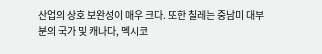산업의 상호 보완성이 매우 크다. 또한 칠레는 중남미 대부분의 국가 및 캐나다, 멕시코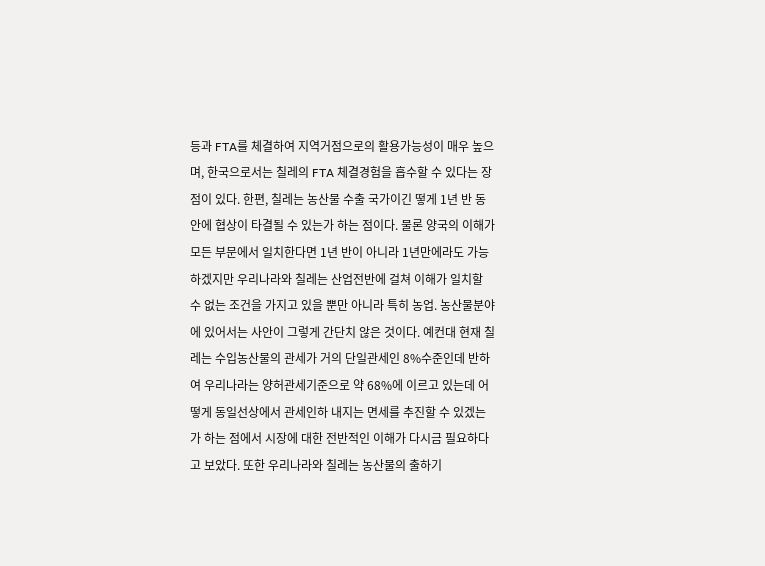등과 FTA를 체결하여 지역거점으로의 활용가능성이 매우 높으며, 한국으로서는 칠레의 FTA 체결경험을 흡수할 수 있다는 장점이 있다. 한편, 칠레는 농산물 수출 국가이긴 떻게 1년 반 동안에 협상이 타결될 수 있는가 하는 점이다. 물론 양국의 이해가 모든 부문에서 일치한다면 1년 반이 아니라 1년만에라도 가능하겠지만 우리나라와 칠레는 산업전반에 걸쳐 이해가 일치할 수 없는 조건을 가지고 있을 뿐만 아니라 특히 농업. 농산물분야에 있어서는 사안이 그렇게 간단치 않은 것이다. 예컨대 현재 칠레는 수입농산물의 관세가 거의 단일관세인 8%수준인데 반하여 우리나라는 양허관세기준으로 약 68%에 이르고 있는데 어떻게 동일선상에서 관세인하 내지는 면세를 추진할 수 있겠는가 하는 점에서 시장에 대한 전반적인 이해가 다시금 필요하다고 보았다. 또한 우리나라와 칠레는 농산물의 출하기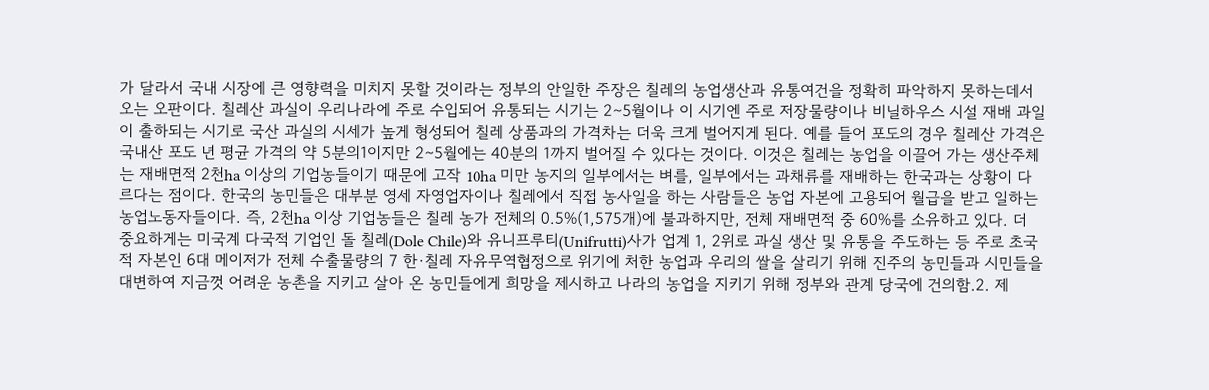가 달라서 국내 시장에 큰 영향력을 미치지 못할 것이라는 정부의 안일한 주장은 칠레의 농업생산과 유통여건을 정확히 파악하지 못하는데서 오는 오판이다. 칠레산 과실이 우리나라에 주로 수입되어 유통되는 시기는 2∼5월이나 이 시기엔 주로 저장물량이나 비닐하우스 시설 재배 과일이 출하되는 시기로 국산 과실의 시세가 높게 형성되어 칠레 상품과의 가격차는 더욱 크게 벌어지게 된다. 예를 들어 포도의 경우 칠레산 가격은 국내산 포도 년 평균 가격의 약 5분의1이지만 2∼5월에는 40분의 1까지 벌어질 수 있다는 것이다. 이것은 칠레는 농업을 이끌어 가는 생산주체는 재배면적 2천ha 이상의 기업농들이기 때문에 고작 10ha 미만 농지의 일부에서는 벼를, 일부에서는 과채류를 재배하는 한국과는 상황이 다르다는 점이다. 한국의 농민들은 대부분 영세 자영업자이나 칠레에서 직접 농사일을 하는 사람들은 농업 자본에 고용되어 월급을 받고 일하는 농업노동자들이다. 즉, 2천ha 이상 기업농들은 칠레 농가 전체의 0.5%(1,575개)에 불과하지만, 전체 재배면적 중 60%를 소유하고 있다. 더 중요하게는 미국계 다국적 기업인 돌 칠레(Dole Chile)와 유니프루티(Unifrutti)사가 업계 1, 2위로 과실 생산 및 유통을 주도하는 등 주로 초국적 자본인 6대 메이저가 전체 수출물량의 7 한·칠레 자유무역협정으로 위기에 처한 농업과 우리의 쌀을 살리기 위해 진주의 농민들과 시민들을 대변하여 지금껏 어려운 농촌을 지키고 살아 온 농민들에게 희망을 제시하고 나라의 농업을 지키기 위해 정부와 관계 당국에 건의함.2. 제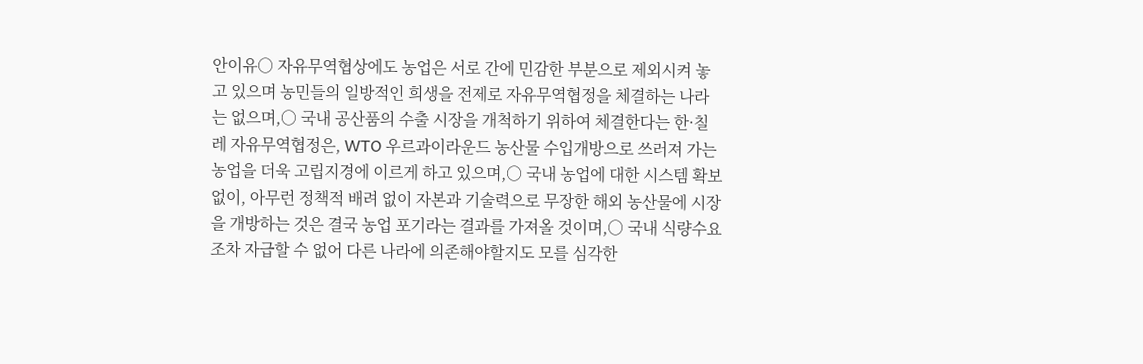안이유○ 자유무역협상에도 농업은 서로 간에 민감한 부분으로 제외시켜 놓고 있으며 농민들의 일방적인 희생을 전제로 자유무역협정을 체결하는 나라는 없으며,○ 국내 공산품의 수출 시장을 개척하기 위하여 체결한다는 한·칠레 자유무역협정은, WTO 우르과이라운드 농산물 수입개방으로 쓰러져 가는 농업을 더욱 고립지경에 이르게 하고 있으며,○ 국내 농업에 대한 시스템 확보 없이, 아무런 정책적 배려 없이 자본과 기술력으로 무장한 해외 농산물에 시장을 개방하는 것은 결국 농업 포기라는 결과를 가져올 것이며,○ 국내 식량수요 조차 자급할 수 없어 다른 나라에 의존해야할지도 모를 심각한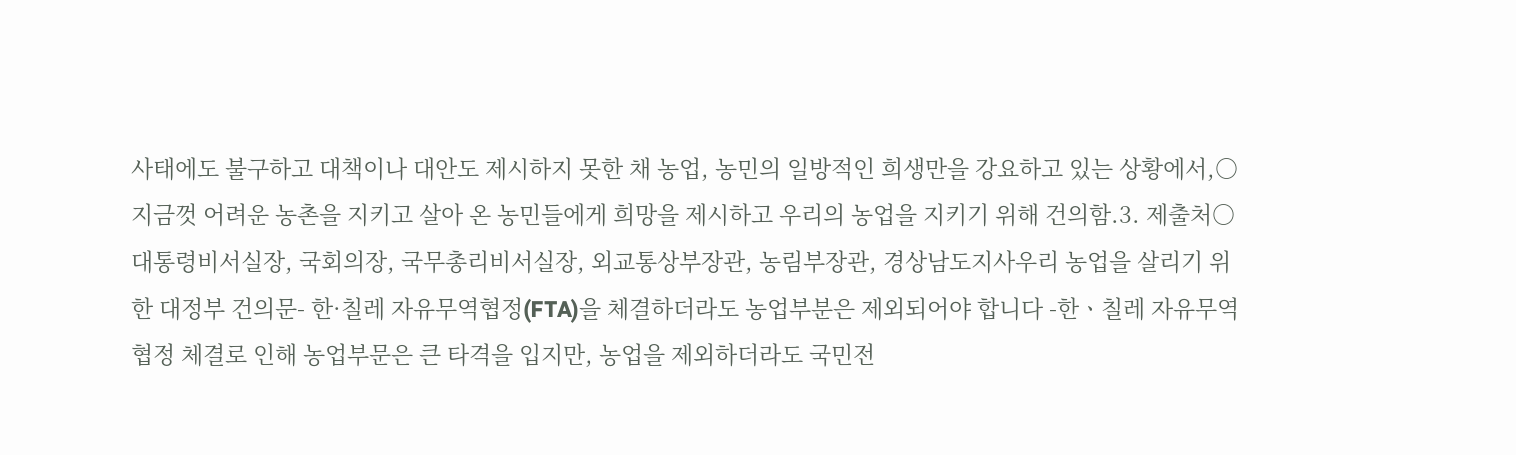사태에도 불구하고 대책이나 대안도 제시하지 못한 채 농업, 농민의 일방적인 희생만을 강요하고 있는 상황에서,○ 지금껏 어려운 농촌을 지키고 살아 온 농민들에게 희망을 제시하고 우리의 농업을 지키기 위해 건의함.3. 제출처○ 대통령비서실장, 국회의장, 국무총리비서실장, 외교통상부장관, 농림부장관, 경상남도지사우리 농업을 살리기 위한 대정부 건의문- 한·칠레 자유무역협정(FTA)을 체결하더라도 농업부분은 제외되어야 합니다 -한ㆍ칠레 자유무역협정 체결로 인해 농업부문은 큰 타격을 입지만, 농업을 제외하더라도 국민전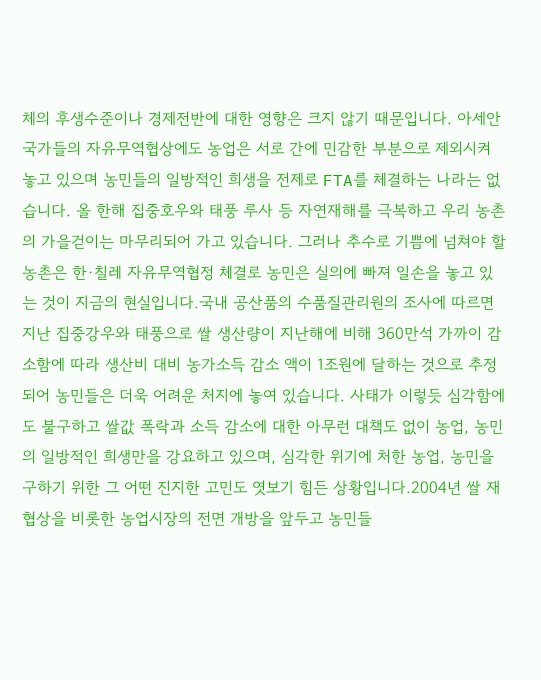체의 후생수준이나 경제전반에 대한 영향은 크지 않기 때문입니다. 아세안 국가들의 자유무역협상에도 농업은 서로 간에 민감한 부분으로 제외시켜 놓고 있으며 농민들의 일방적인 희생을 전제로 FTA를 체결하는 나라는 없습니다. 올 한해 집중호우와 태풍 루사 등 자연재해를 극복하고 우리 농촌의 가을걷이는 마무리되어 가고 있습니다. 그러나 추수로 기쁨에 넘쳐야 할 농촌은 한·칠레 자유무역협정 체결로 농민은 실의에 빠져 일손을 놓고 있는 것이 지금의 현실입니다.국내 공산품의 수품질관리원의 조사에 따르면 지난 집중강우와 태풍으로 쌀 생산량이 지난해에 비해 360만석 가까이 감소함에 따라 생산비 대비 농가소득 감소 액이 1조원에 달하는 것으로 추정되어 농민들은 더욱 어려운 처지에 놓여 있습니다. 사태가 이렇듯 심각함에도 불구하고 쌀값 폭락과 소득 감소에 대한 아무런 대책도 없이 농업, 농민의 일방적인 희생만을 강요하고 있으며, 심각한 위기에 처한 농업, 농민을 구하기 위한 그 어떤 진지한 고민도 엿보기 힘든 상황입니다.2004년 쌀 재 협상을 비롯한 농업시장의 전면 개방을 앞두고 농민들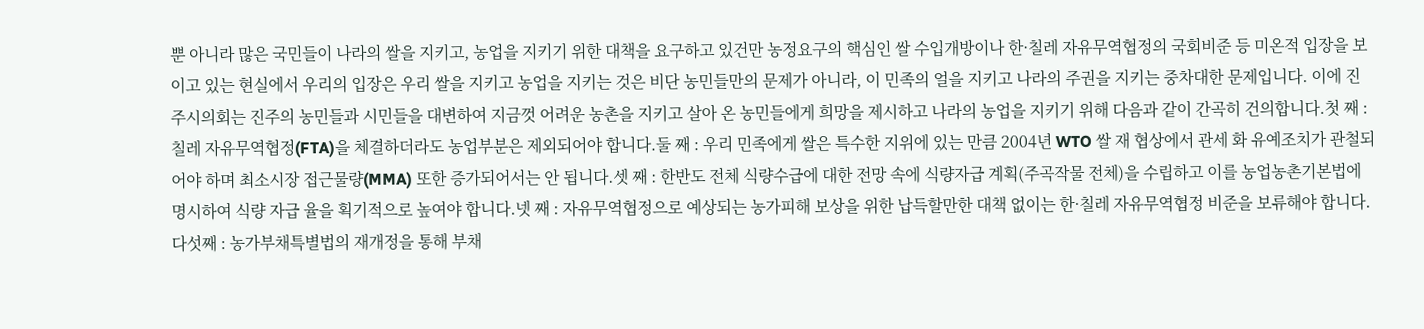뿐 아니라 많은 국민들이 나라의 쌀을 지키고, 농업을 지키기 위한 대책을 요구하고 있건만 농정요구의 핵심인 쌀 수입개방이나 한·칠레 자유무역협정의 국회비준 등 미온적 입장을 보이고 있는 현실에서 우리의 입장은 우리 쌀을 지키고 농업을 지키는 것은 비단 농민들만의 문제가 아니라, 이 민족의 얼을 지키고 나라의 주권을 지키는 중차대한 문제입니다. 이에 진주시의회는 진주의 농민들과 시민들을 대변하여 지금껏 어려운 농촌을 지키고 살아 온 농민들에게 희망을 제시하고 나라의 농업을 지키기 위해 다음과 같이 간곡히 건의합니다.첫 째 : 칠레 자유무역협정(FTA)을 체결하더라도 농업부분은 제외되어야 합니다.둘 째 : 우리 민족에게 쌀은 특수한 지위에 있는 만큼 2004년 WTO 쌀 재 협상에서 관세 화 유예조치가 관철되어야 하며 최소시장 접근물량(MMA) 또한 증가되어서는 안 됩니다.셋 째 : 한반도 전체 식량수급에 대한 전망 속에 식량자급 계획(주곡작물 전체)을 수립하고 이를 농업농촌기본법에 명시하여 식량 자급 율을 획기적으로 높여야 합니다.넷 째 : 자유무역협정으로 예상되는 농가피해 보상을 위한 납득할만한 대책 없이는 한·칠레 자유무역협정 비준을 보류해야 합니다.다섯째 : 농가부채특별법의 재개정을 통해 부채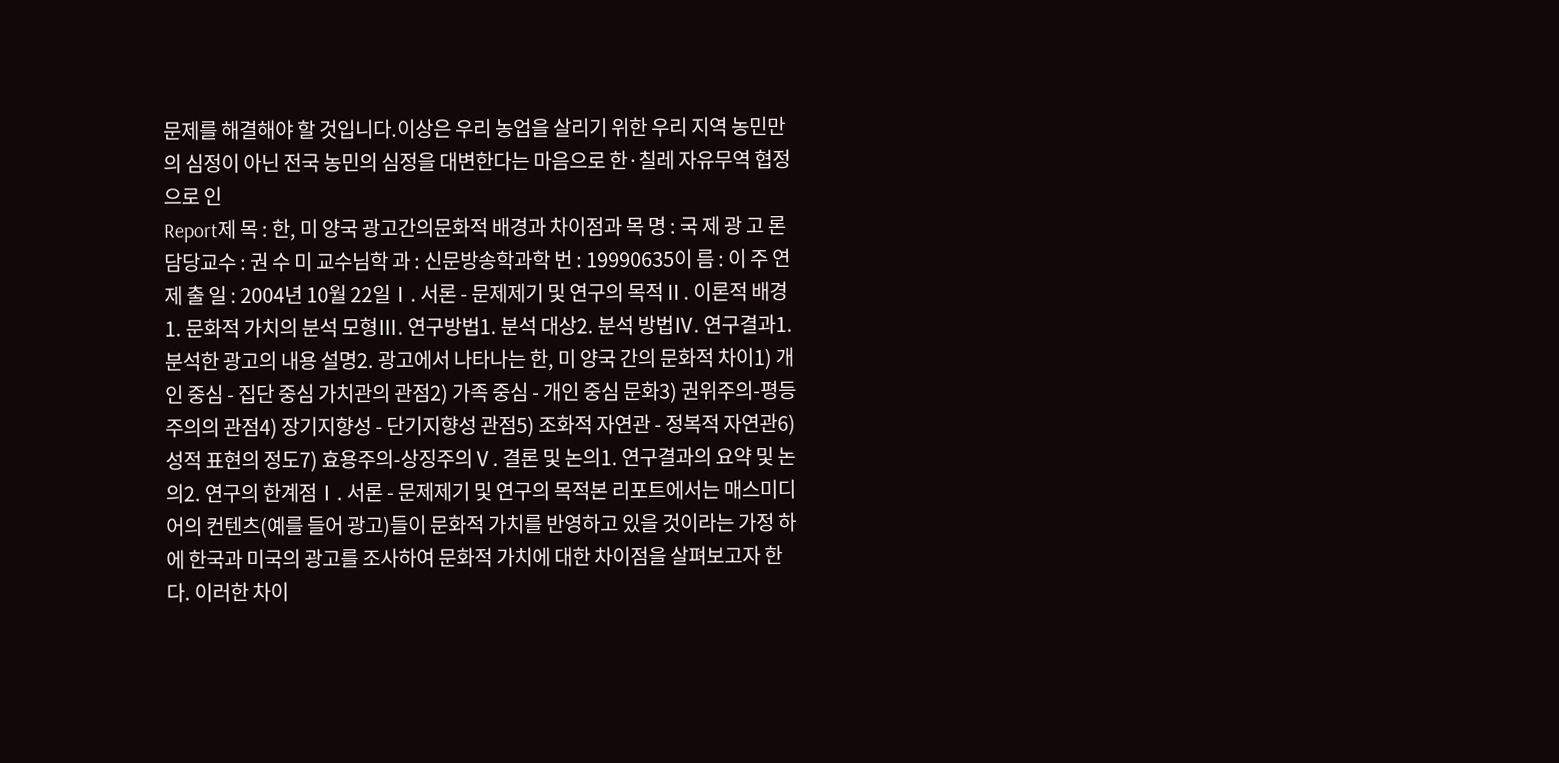문제를 해결해야 할 것입니다.이상은 우리 농업을 살리기 위한 우리 지역 농민만의 심정이 아닌 전국 농민의 심정을 대변한다는 마음으로 한·칠레 자유무역 협정으로 인
Report제 목 : 한, 미 양국 광고간의문화적 배경과 차이점과 목 명 : 국 제 광 고 론담당교수 : 권 수 미 교수님학 과 : 신문방송학과학 번 : 19990635이 름 : 이 주 연제 출 일 : 2004년 10월 22일Ⅰ. 서론 - 문제제기 및 연구의 목적Ⅱ. 이론적 배경1. 문화적 가치의 분석 모형Ⅲ. 연구방법1. 분석 대상2. 분석 방법Ⅳ. 연구결과1. 분석한 광고의 내용 설명2. 광고에서 나타나는 한, 미 양국 간의 문화적 차이1) 개인 중심 - 집단 중심 가치관의 관점2) 가족 중심 - 개인 중심 문화3) 권위주의-평등주의의 관점4) 장기지향성 - 단기지향성 관점5) 조화적 자연관 - 정복적 자연관6) 성적 표현의 정도7) 효용주의-상징주의Ⅴ. 결론 및 논의1. 연구결과의 요약 및 논의2. 연구의 한계점Ⅰ. 서론 - 문제제기 및 연구의 목적본 리포트에서는 매스미디어의 컨텐츠(예를 들어 광고)들이 문화적 가치를 반영하고 있을 것이라는 가정 하에 한국과 미국의 광고를 조사하여 문화적 가치에 대한 차이점을 살펴보고자 한다. 이러한 차이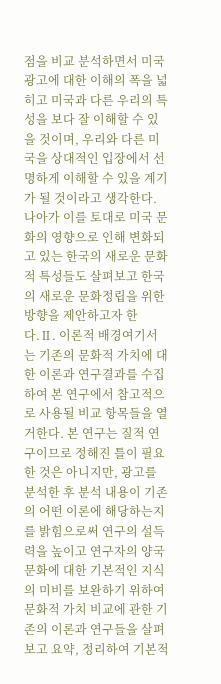점을 비교 분석하면서 미국광고에 대한 이해의 폭을 넓히고 미국과 다른 우리의 특성을 보다 잘 이해할 수 있을 것이며, 우리와 다른 미국을 상대적인 입장에서 선명하게 이해할 수 있을 계기가 될 것이라고 생각한다. 나아가 이를 토대로 미국 문화의 영향으로 인해 변화되고 있는 한국의 새로운 문화적 특성들도 살펴보고 한국의 새로운 문화정립을 위한 방향을 제안하고자 한다.Ⅱ. 이론적 배경여기서는 기존의 문화적 가치에 대한 이론과 연구결과를 수집하여 본 연구에서 참고적으로 사용될 비교 항목들을 열거한다. 본 연구는 질적 연구이므로 정해진 틀이 필요한 것은 아니지만, 광고를 분석한 후 분석 내용이 기존의 어떤 이론에 해당하는지를 밝힘으로써 연구의 설득력을 높이고 연구자의 양국 문화에 대한 기본적인 지식의 미비를 보완하기 위하여 문화적 가치 비교에 관한 기존의 이론과 연구들을 살펴보고 요약, 정리하여 기본적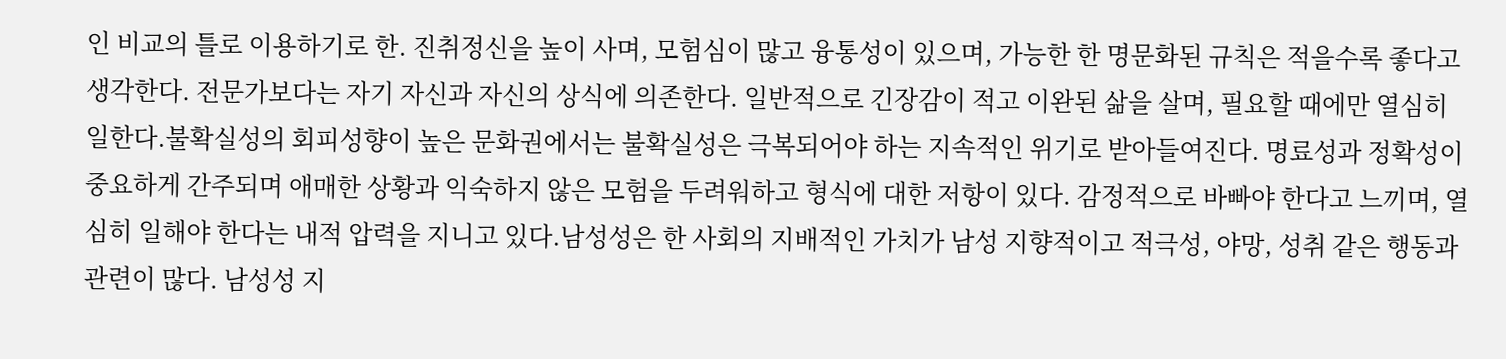인 비교의 틀로 이용하기로 한. 진취정신을 높이 사며, 모험심이 많고 융통성이 있으며, 가능한 한 명문화된 규칙은 적을수록 좋다고 생각한다. 전문가보다는 자기 자신과 자신의 상식에 의존한다. 일반적으로 긴장감이 적고 이완된 삶을 살며, 필요할 때에만 열심히 일한다.불확실성의 회피성향이 높은 문화권에서는 불확실성은 극복되어야 하는 지속적인 위기로 받아들여진다. 명료성과 정확성이 중요하게 간주되며 애매한 상황과 익숙하지 않은 모험을 두려워하고 형식에 대한 저항이 있다. 감정적으로 바빠야 한다고 느끼며, 열심히 일해야 한다는 내적 압력을 지니고 있다.남성성은 한 사회의 지배적인 가치가 남성 지향적이고 적극성, 야망, 성취 같은 행동과 관련이 많다. 남성성 지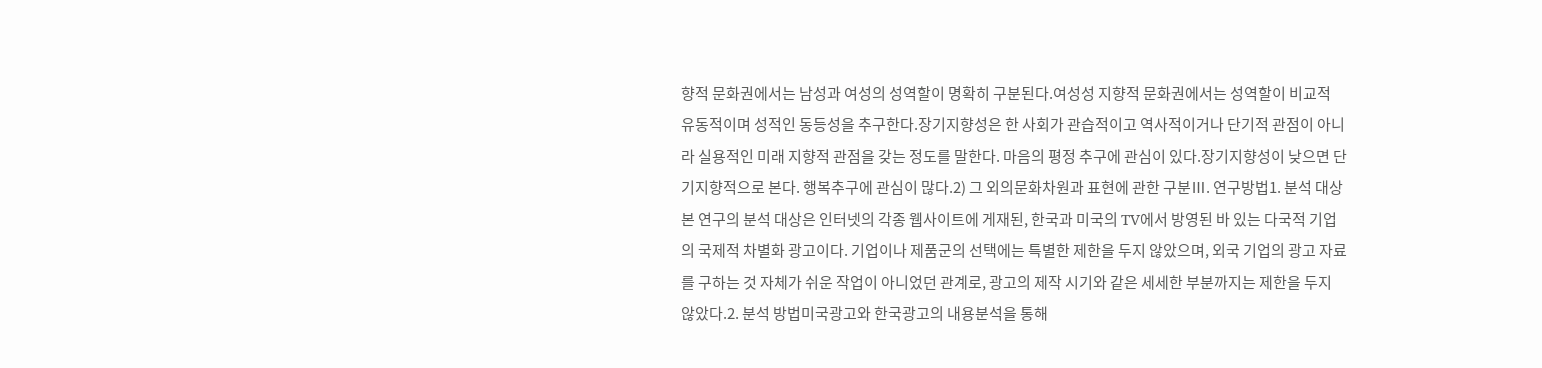향적 문화권에서는 남성과 여성의 성역할이 명확히 구분된다.여성성 지향적 문화권에서는 성역할이 비교적 유동적이며 성적인 동등성을 추구한다.장기지향성은 한 사회가 관습적이고 역사적이거나 단기적 관점이 아니라 실용적인 미래 지향적 관점을 갖는 정도를 말한다. 마음의 평정 추구에 관심이 있다.장기지향성이 낮으면 단기지향적으로 본다. 행복추구에 관심이 많다.2) 그 외의문화차원과 표현에 관한 구분Ⅲ. 연구방법1. 분석 대상본 연구의 분석 대상은 인터넷의 각종 웹사이트에 게재된, 한국과 미국의 TV에서 방영된 바 있는 다국적 기업의 국제적 차별화 광고이다. 기업이나 제품군의 선택에는 특별한 제한을 두지 않았으며, 외국 기업의 광고 자료를 구하는 것 자체가 쉬운 작업이 아니었던 관계로, 광고의 제작 시기와 같은 세세한 부분까지는 제한을 두지 않았다.2. 분석 방법미국광고와 한국광고의 내용분석을 통해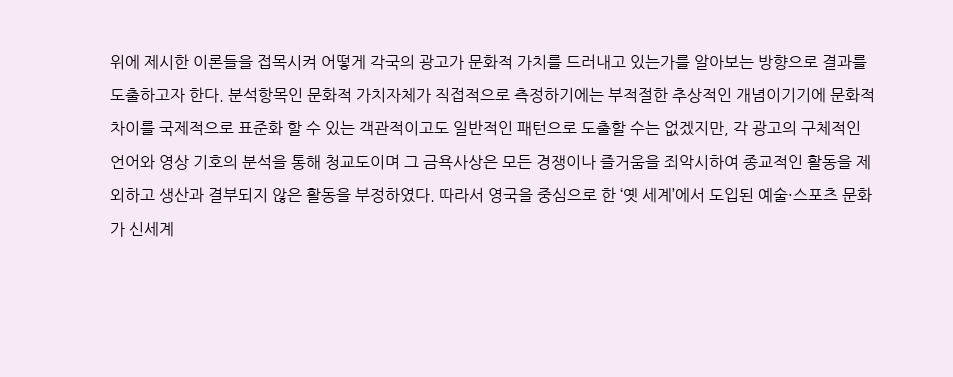위에 제시한 이론들을 접목시켜 어떻게 각국의 광고가 문화적 가치를 드러내고 있는가를 알아보는 방향으로 결과를 도출하고자 한다. 분석항목인 문화적 가치자체가 직접적으로 측정하기에는 부적절한 추상적인 개념이기기에 문화적 차이를 국제적으로 표준화 할 수 있는 객관적이고도 일반적인 패턴으로 도출할 수는 없겠지만, 각 광고의 구체적인 언어와 영상 기호의 분석을 통해 청교도이며 그 금욕사상은 모든 경쟁이나 즐거움을 죄악시하여 종교적인 활동을 제외하고 생산과 결부되지 않은 활동을 부정하였다. 따라서 영국을 중심으로 한 ‘옛 세계’에서 도입된 예술·스포츠 문화가 신세계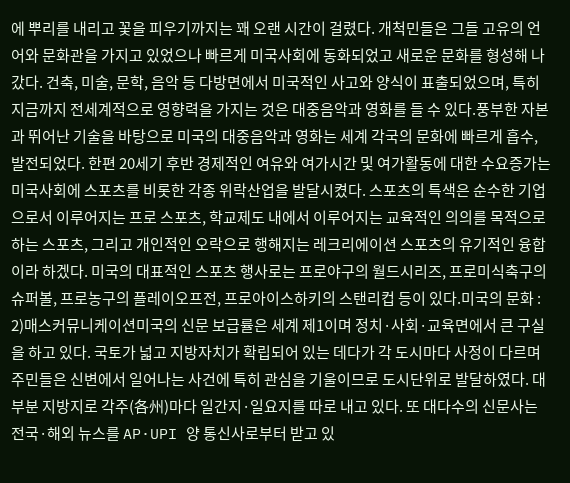에 뿌리를 내리고 꽃을 피우기까지는 꽤 오랜 시간이 걸렸다. 개척민들은 그들 고유의 언어와 문화관을 가지고 있었으나 빠르게 미국사회에 동화되었고 새로운 문화를 형성해 나갔다. 건축, 미술, 문학, 음악 등 다방면에서 미국적인 사고와 양식이 표출되었으며, 특히 지금까지 전세계적으로 영향력을 가지는 것은 대중음악과 영화를 들 수 있다.풍부한 자본과 뛰어난 기술을 바탕으로 미국의 대중음악과 영화는 세계 각국의 문화에 빠르게 흡수, 발전되었다. 한편 20세기 후반 경제적인 여유와 여가시간 및 여가활동에 대한 수요증가는 미국사회에 스포츠를 비롯한 각종 위락산업을 발달시켰다. 스포츠의 특색은 순수한 기업으로서 이루어지는 프로 스포츠, 학교제도 내에서 이루어지는 교육적인 의의를 목적으로 하는 스포츠, 그리고 개인적인 오락으로 행해지는 레크리에이션 스포츠의 유기적인 융합이라 하겠다. 미국의 대표적인 스포츠 행사로는 프로야구의 월드시리즈, 프로미식축구의 슈퍼볼, 프로농구의 플레이오프전, 프로아이스하키의 스탠리컵 등이 있다.미국의 문화 : 2)매스커뮤니케이션미국의 신문 보급률은 세계 제1이며 정치·사회·교육면에서 큰 구실을 하고 있다. 국토가 넓고 지방자치가 확립되어 있는 데다가 각 도시마다 사정이 다르며 주민들은 신변에서 일어나는 사건에 특히 관심을 기울이므로 도시단위로 발달하였다. 대부분 지방지로 각주(各州)마다 일간지·일요지를 따로 내고 있다. 또 대다수의 신문사는 전국·해외 뉴스를 AP·UPI 양 통신사로부터 받고 있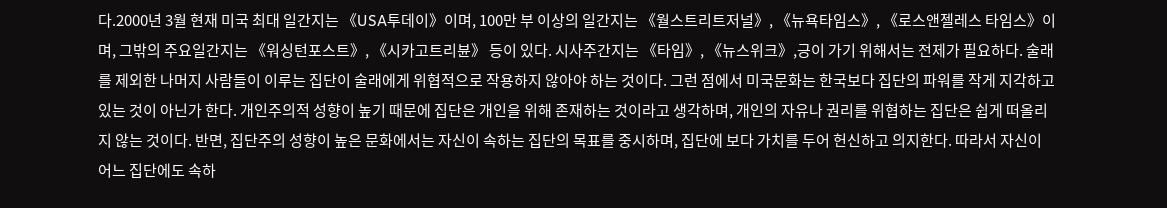다.2000년 3월 현재 미국 최대 일간지는 《USA투데이》이며, 100만 부 이상의 일간지는 《월스트리트저널》, 《뉴욕타임스》, 《로스앤젤레스 타임스》이며, 그밖의 주요일간지는 《워싱턴포스트》, 《시카고트리뷴》 등이 있다. 시사주간지는 《타임》, 《뉴스위크》,긍이 가기 위해서는 전제가 필요하다. 술래를 제외한 나머지 사람들이 이루는 집단이 술래에게 위협적으로 작용하지 않아야 하는 것이다. 그런 점에서 미국문화는 한국보다 집단의 파워를 작게 지각하고 있는 것이 아닌가 한다. 개인주의적 성향이 높기 때문에 집단은 개인을 위해 존재하는 것이라고 생각하며, 개인의 자유나 권리를 위협하는 집단은 쉽게 떠올리지 않는 것이다. 반면, 집단주의 성향이 높은 문화에서는 자신이 속하는 집단의 목표를 중시하며, 집단에 보다 가치를 두어 헌신하고 의지한다. 따라서 자신이 어느 집단에도 속하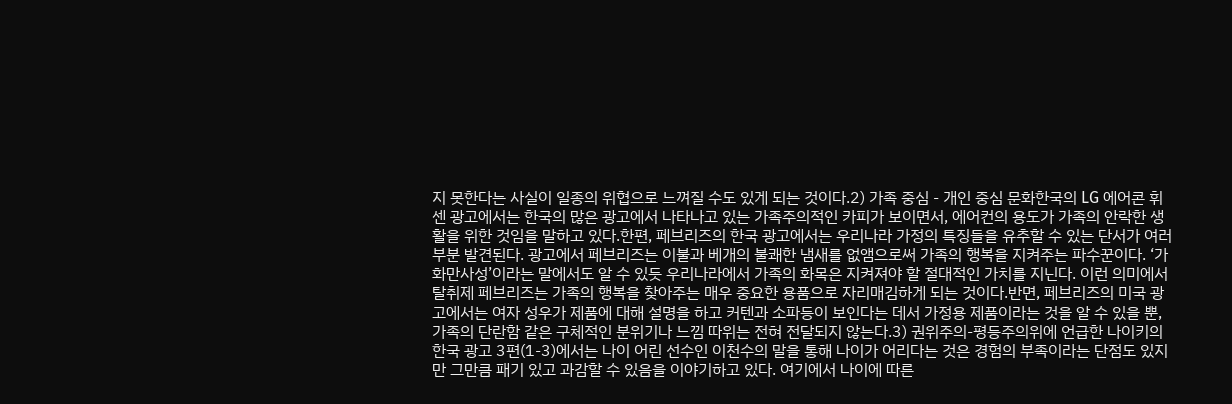지 못한다는 사실이 일종의 위협으로 느껴질 수도 있게 되는 것이다.2) 가족 중심 - 개인 중심 문화한국의 LG 에어콘 휘센 광고에서는 한국의 많은 광고에서 나타나고 있는 가족주의적인 카피가 보이면서, 에어컨의 용도가 가족의 안락한 생활을 위한 것임을 말하고 있다.한편, 페브리즈의 한국 광고에서는 우리나라 가정의 특징들을 유추할 수 있는 단서가 여러 부분 발견된다. 광고에서 페브리즈는 이불과 베개의 불쾌한 냄새를 없앰으로써 가족의 행복을 지켜주는 파수꾼이다. ‘가화만사성’이라는 말에서도 알 수 있듯 우리나라에서 가족의 화목은 지켜져야 할 절대적인 가치를 지닌다. 이런 의미에서 탈취제 페브리즈는 가족의 행복을 찾아주는 매우 중요한 용품으로 자리매김하게 되는 것이다.반면, 페브리즈의 미국 광고에서는 여자 성우가 제품에 대해 설명을 하고 커텐과 소파등이 보인다는 데서 가정용 제품이라는 것을 알 수 있을 뿐, 가족의 단란함 같은 구체적인 분위기나 느낌 따위는 전혀 전달되지 않는다.3) 권위주의-평등주의위에 언급한 나이키의 한국 광고 3편(1-3)에서는 나이 어린 선수인 이천수의 말을 통해 나이가 어리다는 것은 경험의 부족이라는 단점도 있지만 그만큼 패기 있고 과감할 수 있음을 이야기하고 있다. 여기에서 나이에 따른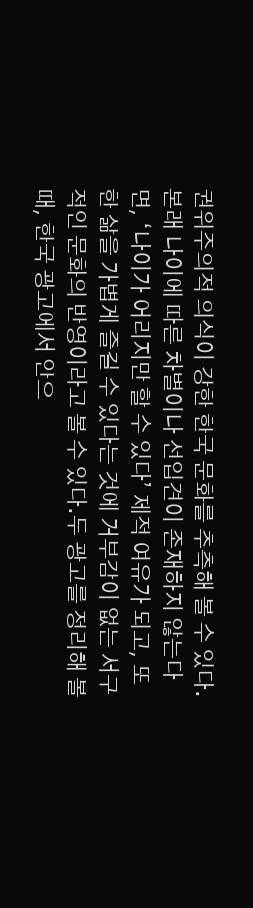권위주의적 의식이 강한 한국 문화를 추측해 볼 수 있다. 본래 나이에 따른 차별이나 선입견이 존재하지 않는다면, ‘나이가 어리지만 할 수 있다’ 제적 여유가 되고, 또한 삶을 가볍게 즐길 수 있다는 것에 거부감이 없는 서구적인 문화의 반영이라고 볼 수 있다.두 광고를 정리해 볼 때, 한국 광고에서 안으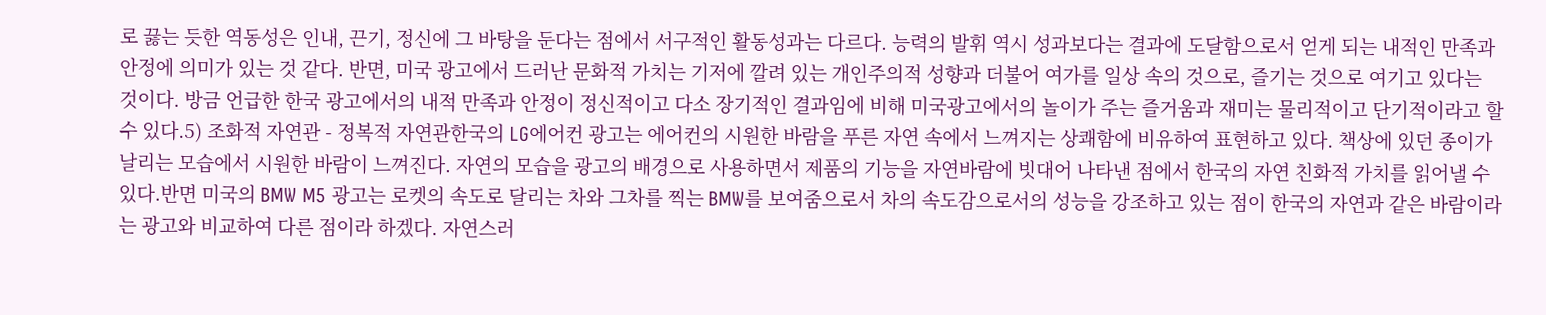로 끓는 듯한 역동성은 인내, 끈기, 정신에 그 바탕을 둔다는 점에서 서구적인 활동성과는 다르다. 능력의 발휘 역시 성과보다는 결과에 도달함으로서 얻게 되는 내적인 만족과 안정에 의미가 있는 것 같다. 반면, 미국 광고에서 드러난 문화적 가치는 기저에 깔려 있는 개인주의적 성향과 더불어 여가를 일상 속의 것으로, 즐기는 것으로 여기고 있다는 것이다. 방금 언급한 한국 광고에서의 내적 만족과 안정이 정신적이고 다소 장기적인 결과임에 비해 미국광고에서의 놀이가 주는 즐거움과 재미는 물리적이고 단기적이라고 할 수 있다.5) 조화적 자연관 - 정복적 자연관한국의 LG에어컨 광고는 에어컨의 시원한 바람을 푸른 자연 속에서 느껴지는 상쾌함에 비유하여 표현하고 있다. 책상에 있던 종이가 날리는 모습에서 시원한 바람이 느껴진다. 자연의 모습을 광고의 배경으로 사용하면서 제품의 기능을 자연바람에 빗대어 나타낸 점에서 한국의 자연 친화적 가치를 읽어낼 수 있다.반면 미국의 BMW M5 광고는 로켓의 속도로 달리는 차와 그차를 찍는 BMW를 보여줌으로서 차의 속도감으로서의 성능을 강조하고 있는 점이 한국의 자연과 같은 바람이라는 광고와 비교하여 다른 점이라 하겠다. 자연스러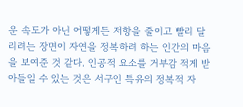운 속도가 아닌 어떻게든 저항을 줄이고 빨리 달리려는 장면이 자연을 정복하려 하는 인간의 마음을 보여준 것 같다. 인공적 요소를 거부감 적게 받아들일 수 있는 것은 서구인 특유의 정복적 자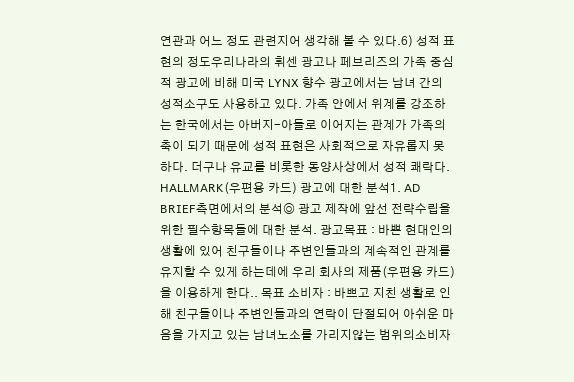연관과 어느 정도 관련지어 생각해 볼 수 있다.6) 성적 표현의 정도우리나라의 휘센 광고나 페브리즈의 가족 중심적 광고에 비해 미국 LYNX 향수 광고에서는 남녀 간의 성적소구도 사용하고 있다. 가족 안에서 위계를 강조하는 한국에서는 아버지-아들로 이어지는 관계가 가족의 축이 되기 때문에 성적 표현은 사회적으로 자유롭지 못하다. 더구나 유교를 비롯한 동양사상에서 성적 쾌락다.
HALLMARK(우편용 카드) 광고에 대한 분석1. AD BRIEF측면에서의 분석◎ 광고 제작에 앞선 전략수립을 위한 필수항목들에 대한 분석. 광고목표 : 바쁜 현대인의 생활에 있어 친구들이나 주변인들과의 계속적인 관계를 유지할 수 있게 하는데에 우리 회사의 제품(우편용 카드)을 이용하게 한다.. 목표 소비자 : 바쁘고 지친 생활로 인해 친구들이나 주변인들과의 연락이 단절되어 아쉬운 마음을 가지고 있는 남녀노소를 가리지않는 범위의소비자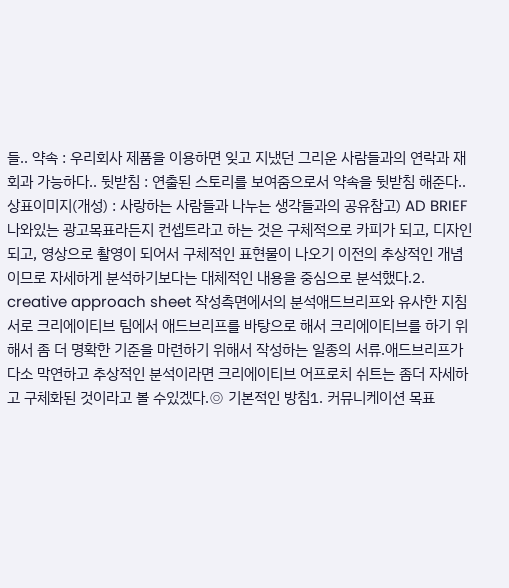들.. 약속 : 우리회사 제품을 이용하면 잊고 지냈던 그리운 사람들과의 연락과 재회과 가능하다.. 뒷받침 : 연출된 스토리를 보여줌으로서 약속을 뒷받침 해준다.. 상표이미지(개성) : 사랑하는 사람들과 나누는 생각들과의 공유참고) AD BRIEF 나와있는 광고목표라든지 컨셉트라고 하는 것은 구체적으로 카피가 되고, 디자인 되고, 영상으로 촬영이 되어서 구체적인 표현물이 나오기 이전의 추상적인 개념이므로 자세하게 분석하기보다는 대체적인 내용을 중심으로 분석했다.2. creative approach sheet 작성측면에서의 분석애드브리프와 유사한 지침서로 크리에이티브 팀에서 애드브리프를 바탕으로 해서 크리에이티브를 하기 위해서 좀 더 명확한 기준을 마련하기 위해서 작성하는 일종의 서류.애드브리프가 다소 막연하고 추상적인 분석이라면 크리에이티브 어프로치 쉬트는 좀더 자세하고 구체화된 것이라고 볼 수있겠다.◎ 기본적인 방침1. 커뮤니케이션 목표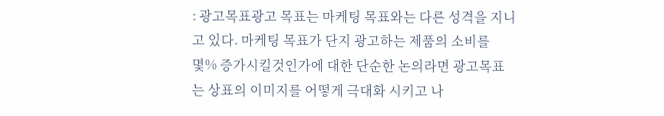: 광고목표광고 목표는 마케팅 목표와는 다른 성격을 지니고 있다. 마케팅 목표가 단지 광고하는 제품의 소비를 몇% 증가시킬것인가에 대한 단순한 논의라면 광고목표는 상표의 이미지를 어떻게 극대화 시키고 나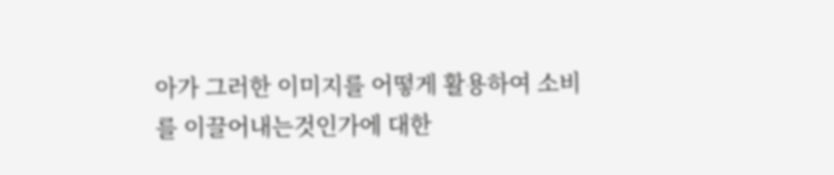아가 그러한 이미지를 어떻게 활용하여 소비를 이끌어내는것인가에 대한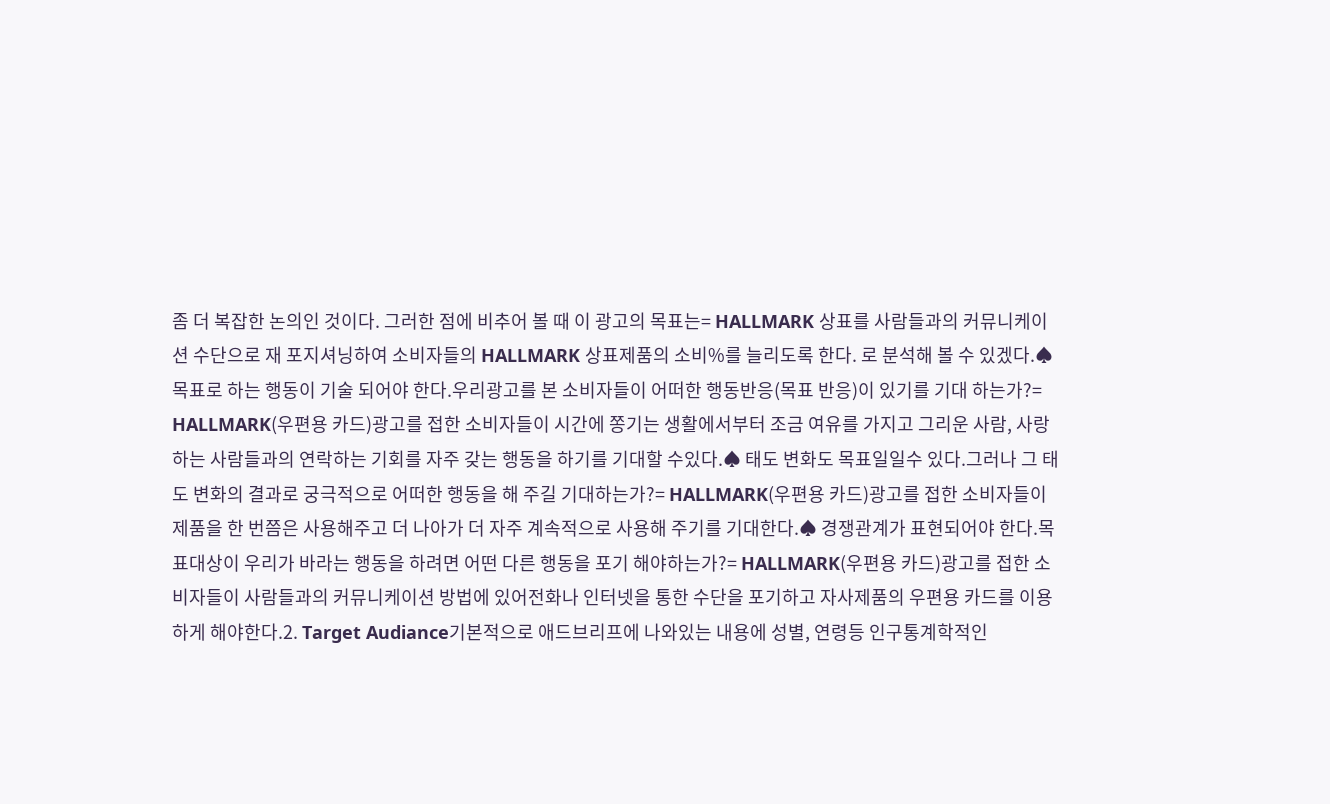좀 더 복잡한 논의인 것이다. 그러한 점에 비추어 볼 때 이 광고의 목표는= HALLMARK 상표를 사람들과의 커뮤니케이션 수단으로 재 포지셔닝하여 소비자들의 HALLMARK 상표제품의 소비%를 늘리도록 한다. 로 분석해 볼 수 있겠다.♠ 목표로 하는 행동이 기술 되어야 한다.우리광고를 본 소비자들이 어떠한 행동반응(목표 반응)이 있기를 기대 하는가?= HALLMARK(우편용 카드)광고를 접한 소비자들이 시간에 쫑기는 생활에서부터 조금 여유를 가지고 그리운 사람, 사랑하는 사람들과의 연락하는 기회를 자주 갖는 행동을 하기를 기대할 수있다.♠ 태도 변화도 목표일일수 있다.그러나 그 태도 변화의 결과로 궁극적으로 어떠한 행동을 해 주길 기대하는가?= HALLMARK(우편용 카드)광고를 접한 소비자들이 제품을 한 번쯤은 사용해주고 더 나아가 더 자주 계속적으로 사용해 주기를 기대한다.♠ 경쟁관계가 표현되어야 한다.목표대상이 우리가 바라는 행동을 하려면 어떤 다른 행동을 포기 해야하는가?= HALLMARK(우편용 카드)광고를 접한 소비자들이 사람들과의 커뮤니케이션 방법에 있어전화나 인터넷을 통한 수단을 포기하고 자사제품의 우편용 카드를 이용하게 해야한다.2. Target Audiance기본적으로 애드브리프에 나와있는 내용에 성별, 연령등 인구통계학적인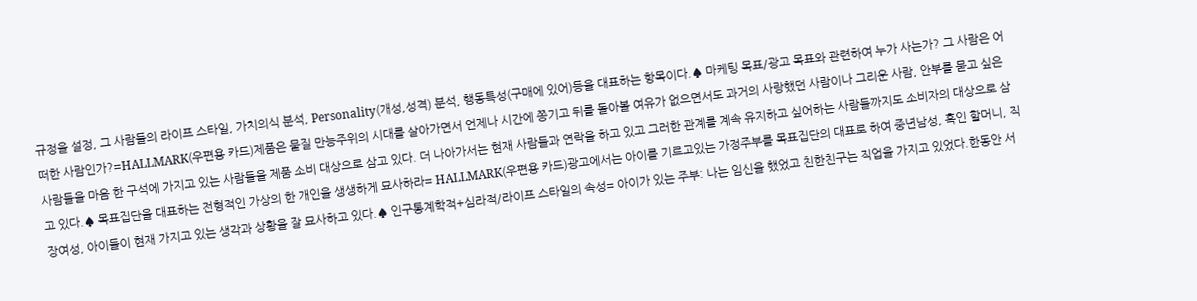규정을 설정, 그 사람들의 라이프 스타일, 가치의식 분석, Personality(개성,성격) 분석, 행동특성(구매에 있어)등을 대표하는 항목이다.♠ 마케팅 목표/광고 목표와 관련하여 누가 사는가? 그 사람은 어떠한 사람인가?=HALLMARK(우편용 카드)제품은 물질 만능주위의 시대를 살아가면서 언제나 시간에 쫑기고 뒤를 돌아볼 여유가 없으면서도 과거의 사랑했던 사람이나 그리운 사람, 안부를 묻고 싶은 사람들을 마음 한 구석에 가지고 있는 사람들을 제품 소비 대상으로 삼고 있다. 더 나아가서는 현재 사람들과 연락을 하고 있고 그러한 관계를 계속 유지하고 싶어하는 사람들까지도 소비자의 대상으로 삼고 있다.♠ 목표집단을 대표하는 전형적인 가상의 한 개인을 생생하게 묘사하라= HALLMARK(우편용 카드)광고에서는 아이를 기르고있는 가정주부를 목표집단의 대표로 하여 중년남성, 흑인 할머니, 직장여성, 아이들이 현재 가지고 있는 생각과 상황을 잘 묘사하고 있다.♠ 인구통계학적+심라적/라이프 스타일의 속성= 아이가 있는 주부: 나는 임신을 했었고 친한친구는 직업을 가지고 있었다.한동안 서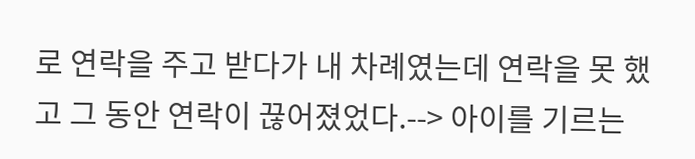로 연락을 주고 받다가 내 차례였는데 연락을 못 했고 그 동안 연락이 끊어졌었다.--> 아이를 기르는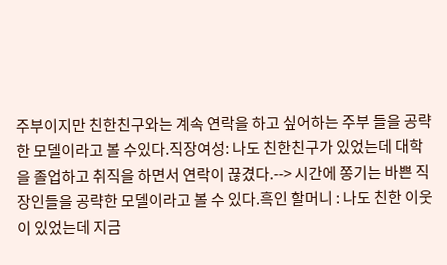주부이지만 친한친구와는 계속 연락을 하고 싶어하는 주부 들을 공략한 모델이라고 볼 수있다.직장여성: 나도 친한친구가 있었는데 대학을 졸업하고 취직을 하면서 연락이 끊겼다.--> 시간에 쫑기는 바쁜 직장인들을 공략한 모델이라고 볼 수 있다.흑인 할머니 : 나도 친한 이웃이 있었는데 지금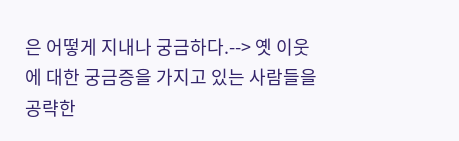은 어떻게 지내나 궁금하다.--> 옛 이웃에 대한 궁금증을 가지고 있는 사람들을 공략한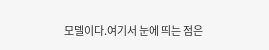모델이다.여기서 눈에 띄는 점은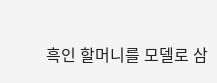흑인 할머니를 모델로 삼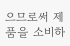으므로써 제품을 소비하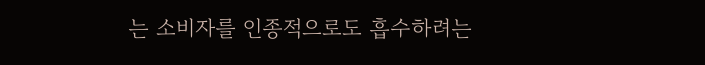는 소비자를 인종적으로도 흡수하려는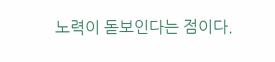노력이 돋보인다는 점이다.